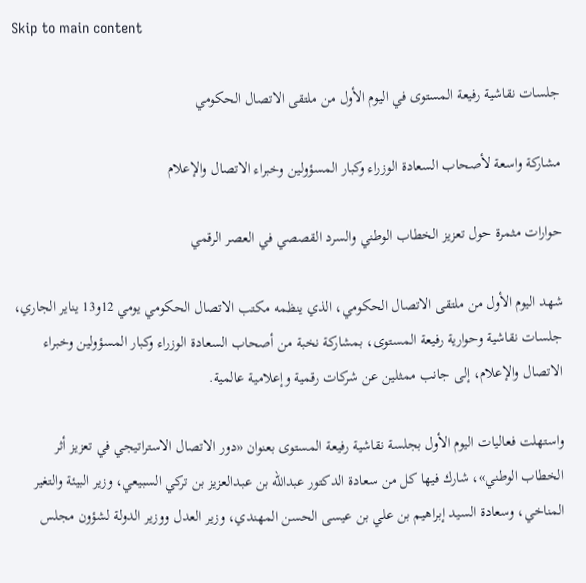Skip to main content

جلسات نقاشية رفيعة المستوى في اليوم الأول من ملتقى الاتصال الحكومي

مشاركة واسعة لأصحاب السعادة الوزراء وكبار المسؤولين وخبراء الاتصال والإعلام

حوارات مثمرة حول تعزيز الخطاب الوطني والسرد القصصي في العصر الرقمي

شهد اليوم الأول من ملتقى الاتصال الحكومي، الذي ينظمه مكتب الاتصال الحكومي يومي 12و13 يناير الجاري، جلسات نقاشية وحوارية رفيعة المستوى، بمشاركة نخبة من أصحاب السعادة الوزراء وكبار المسؤولين وخبراء الاتصال والإعلام، إلى جانب ممثلين عن شركات رقمية وإعلامية عالمية.

واستهلت فعاليات اليوم الأول بجلسة نقاشية رفيعة المستوى بعنوان «دور الاتصال الاستراتيجي في تعزيز أثر الخطاب الوطني»، شارك فيها كل من سعادة الدكتور عبدالله بن عبدالعزيز بن تركي السبيعي، وزير البيئة والتغير المناخي، وسعادة السيد إبراهيم بن علي بن عيسى الحسن المهندي، وزير العدل ووزير الدولة لشؤون مجلس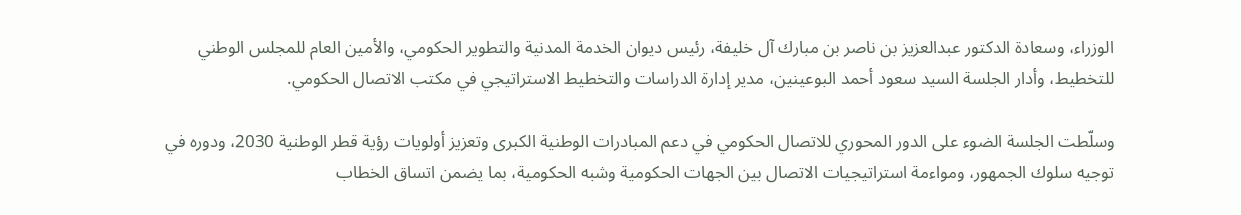الوزراء، وسعادة الدكتور عبدالعزيز بن ناصر بن مبارك آل خليفة، رئيس ديوان الخدمة المدنية والتطوير الحكومي، والأمين العام للمجلس الوطني للتخطيط، وأدار الجلسة السيد سعود أحمد البوعينين، مدير إدارة الدراسات والتخطيط الاستراتيجي في مكتب الاتصال الحكومي.

وسلّطت الجلسة الضوء على الدور المحوري للاتصال الحكومي في دعم المبادرات الوطنية الكبرى وتعزيز أولويات رؤية قطر الوطنية 2030، ودوره في توجيه سلوك الجمهور، ومواءمة استراتيجيات الاتصال بين الجهات الحكومية وشبه الحكومية، بما يضمن اتساق الخطاب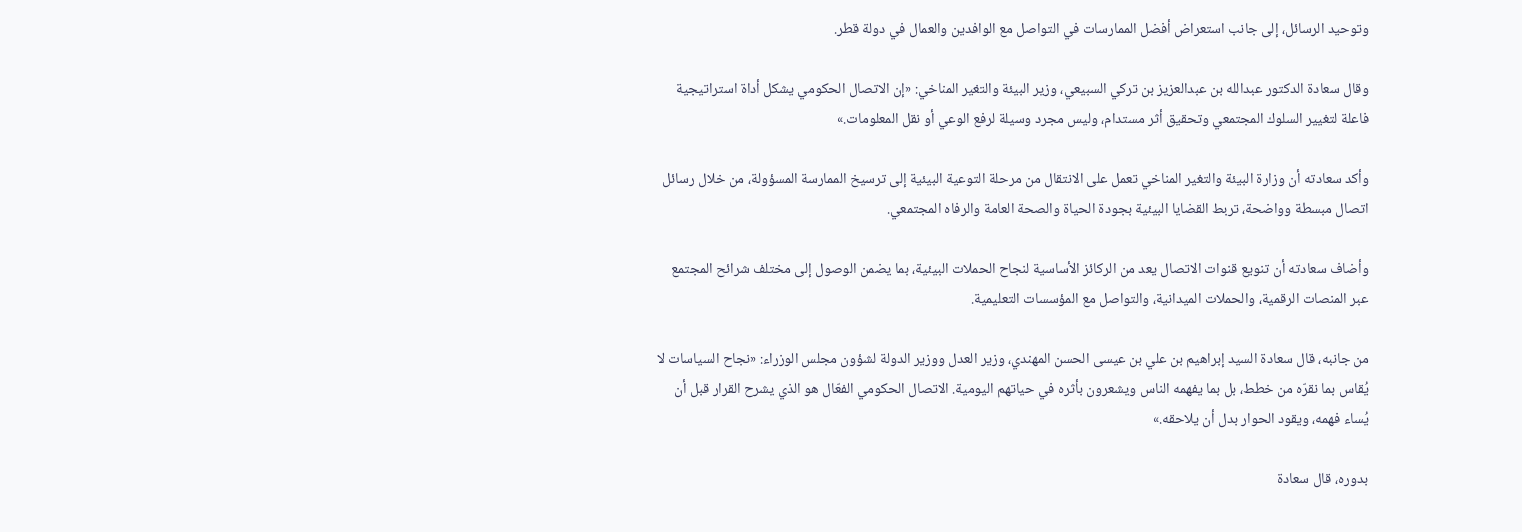وتوحيد الرسائل، إلى جانب استعراض أفضل الممارسات في التواصل مع الوافدين والعمال في دولة قطر.

وقال سعادة الدكتور عبدالله بن عبدالعزيز بن تركي السبيعي، وزير البيئة والتغير المناخي: «إن الاتصال الحكومي يشكل أداة استراتيجية فاعلة لتغيير السلوك المجتمعي وتحقيق أثر مستدام، وليس مجرد وسيلة لرفع الوعي أو نقل المعلومات.»

وأكد سعادته أن وزارة البيئة والتغير المناخي تعمل على الانتقال من مرحلة التوعية البيئية إلى ترسيخ الممارسة المسؤولة، من خلال رسائل اتصال مبسطة وواضحة، تربط القضايا البيئية بجودة الحياة والصحة العامة والرفاه المجتمعي.

وأضاف سعادته أن تنويع قنوات الاتصال يعد من الركائز الأساسية لنجاح الحملات البيئية، بما يضمن الوصول إلى مختلف شرائح المجتمع عبر المنصات الرقمية، والحملات الميدانية، والتواصل مع المؤسسات التعليمية.

من جانبه، قال سعادة السيد إبراهيم بن علي بن عيسى الحسن المهندي، وزير العدل ووزير الدولة لشؤون مجلس الوزراء: «نجاح السياسات لا يُقاس بما نقرّه من خطط، بل بما يفهمه الناس ويشعرون بأثره في حياتهم اليومية. الاتصال الحكومي الفعّال هو الذي يشرح القرار قبل أن يُساء فهمه، ويقود الحوار بدل أن يلاحقه.»

بدوره، قال سعادة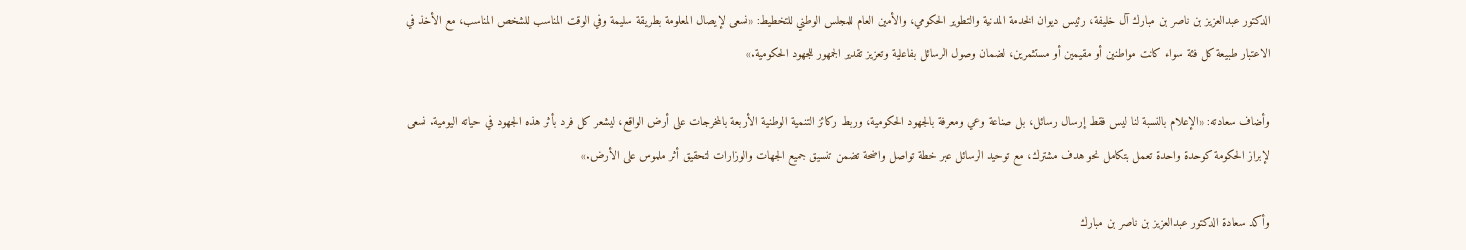الدكتور عبدالعزيز بن ناصر بن مبارك آل خليفة، رئيس ديوان الخدمة المدنية والتطوير الحكومي، والأمين العام للمجلس الوطني للتخطيط: «نسعى لإيصال المعلومة بطريقة سليمة وفي الوقت المناسب للشخص المناسب، مع الأخذ في الاعتبار طبيعة كل فئة سواء كانت مواطنين أو مقيمين أو مستثمرين، لضمان وصول الرسائل بفاعلية وتعزيز تقدير الجمهور للجهود الحكومية.»

وأضاف سعادته: «الإعلام بالنسبة لنا ليس فقط إرسال رسائل، بل صناعة وعي ومعرفة بالجهود الحكومية، وربط ركائز التنمية الوطنية الأربعة بالمخرجات على أرض الواقع، ليشعر كل فرد بأثر هذه الجهود في حياته اليومية. نسعى لإبراز الحكومة كوحدة واحدة تعمل بتكامل نحو هدف مشترك، مع توحيد الرسائل عبر خطة تواصل واضحة تضمن تنسيق جميع الجهات والوزارات لتحقيق أثر ملموس على الأرض.»

وأكد سعادة الدكتور عبدالعزيز بن ناصر بن مبارك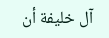آل خليفة أن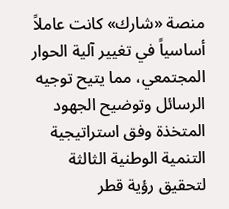منصة «شارك» كانت عاملاً أساسياً في تغيير آلية الحوار المجتمعي، مما يتيح توجيه الرسائل وتوضيح الجهود المتخذة وفق استراتيجية التنمية الوطنية الثالثة لتحقيق رؤية قطر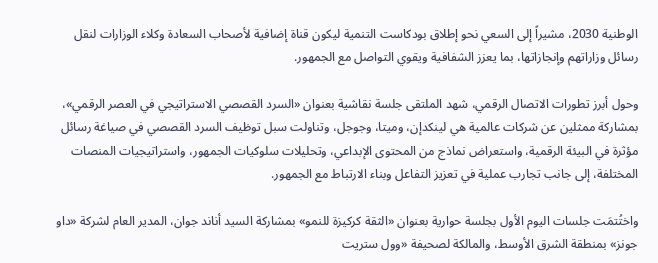الوطنية 2030، مشيراً إلى السعي نحو إطلاق بودكاست التنمية ليكون قناة إضافية لأصحاب السعادة وكلاء الوزارات لنقل رسائل وزاراتهم وإنجازاتها، بما يعزز الشفافية ويقوي التواصل مع الجمهور.

وحول أبرز تطورات الاتصال الرقمي، شهد الملتقى جلسة نقاشية بعنوان «السرد القصصي الاستراتيجي في العصر الرقمي»، بمشاركة ممثلين عن شركات عالمية هي لينكدإن، وميتا، وجوجل، وتناولت سبل توظيف السرد القصصي في صياغة رسائل مؤثرة في البيئة الرقمية، واستعراض نماذج من المحتوى الإبداعي، وتحليلات سلوكيات الجمهور، واستراتيجيات المنصات المختلفة، إلى جانب تجارب عملية في تعزيز التفاعل وبناء الارتباط مع الجمهور.

واختُتمَت جلسات اليوم الأول بجلسة حوارية بعنوان «الثقة كركيزة للنمو» بمشاركة السيد أناند جوان، المدير العام لشركة «داو جونز» بمنطقة الشرق الأوسط، والمالكة لصحيفة «وول ستريت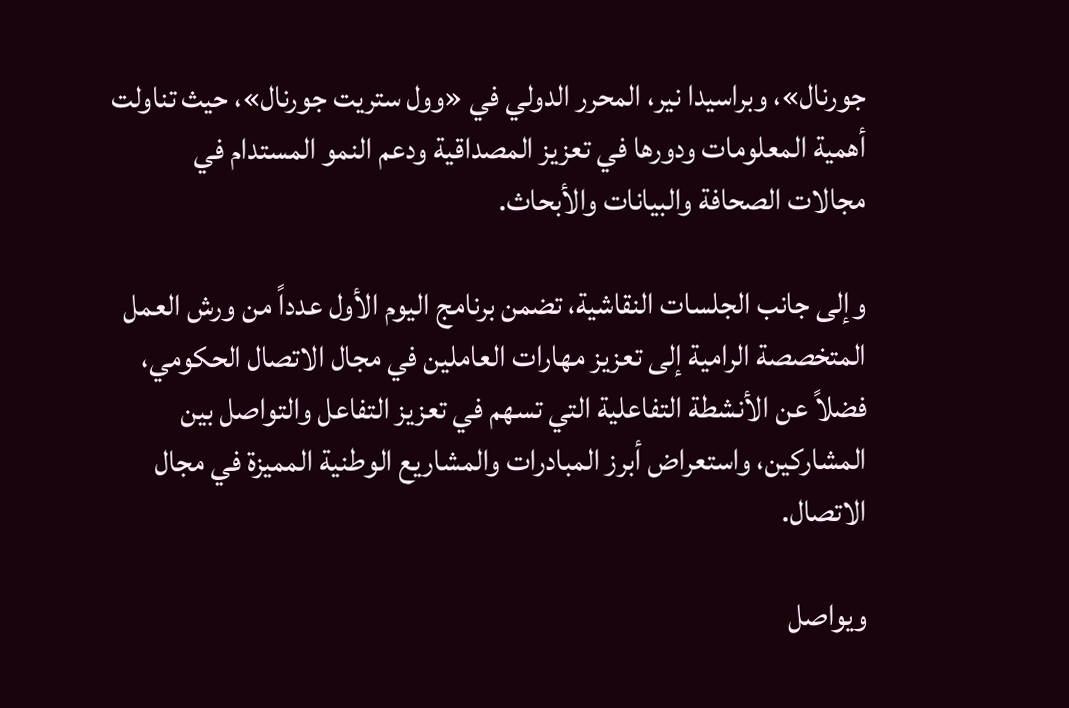جورنال»، وبراسيدا نير، المحرر الدولي في «وول ستريت جورنال»، حيث تناولت أهمية المعلومات ودورها في تعزيز المصداقية ودعم النمو المستدام في مجالات الصحافة والبيانات والأبحاث.

وإلى جانب الجلسات النقاشية، تضمن برنامج اليوم الأول عدداً من ورش العمل المتخصصة الرامية إلى تعزيز مهارات العاملين في مجال الاتصال الحكومي، فضلاً عن الأنشطة التفاعلية التي تسهم في تعزيز التفاعل والتواصل بين المشاركين، واستعراض أبرز المبادرات والمشاريع الوطنية المميزة في مجال الاتصال.

ويواصل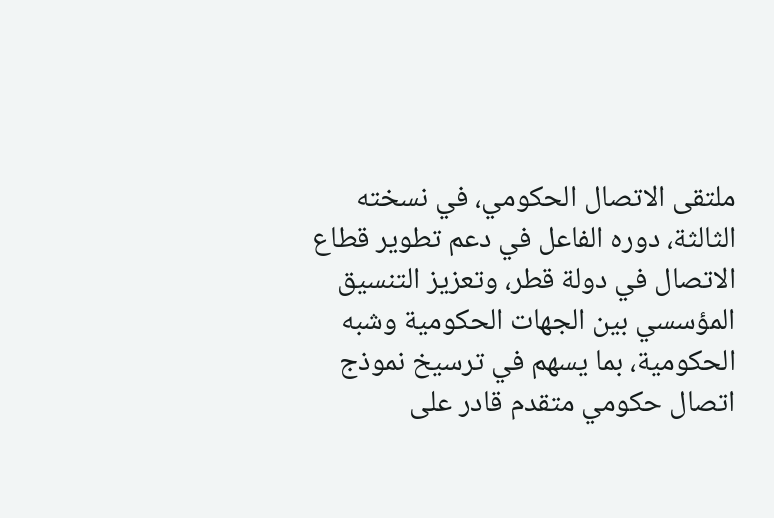ملتقى الاتصال الحكومي، في نسخته الثالثة، دوره الفاعل في دعم تطوير قطاع الاتصال في دولة قطر، وتعزيز التنسيق المؤسسي بين الجهات الحكومية وشبه الحكومية، بما يسهم في ترسيخ نموذج اتصال حكومي متقدم قادر على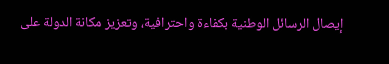إيصال الرسائل الوطنية بكفاءة واحترافية، وتعزيز مكانة الدولة على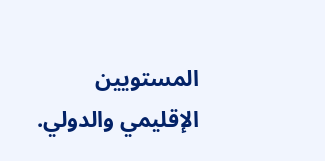المستويين الإقليمي والدولي.